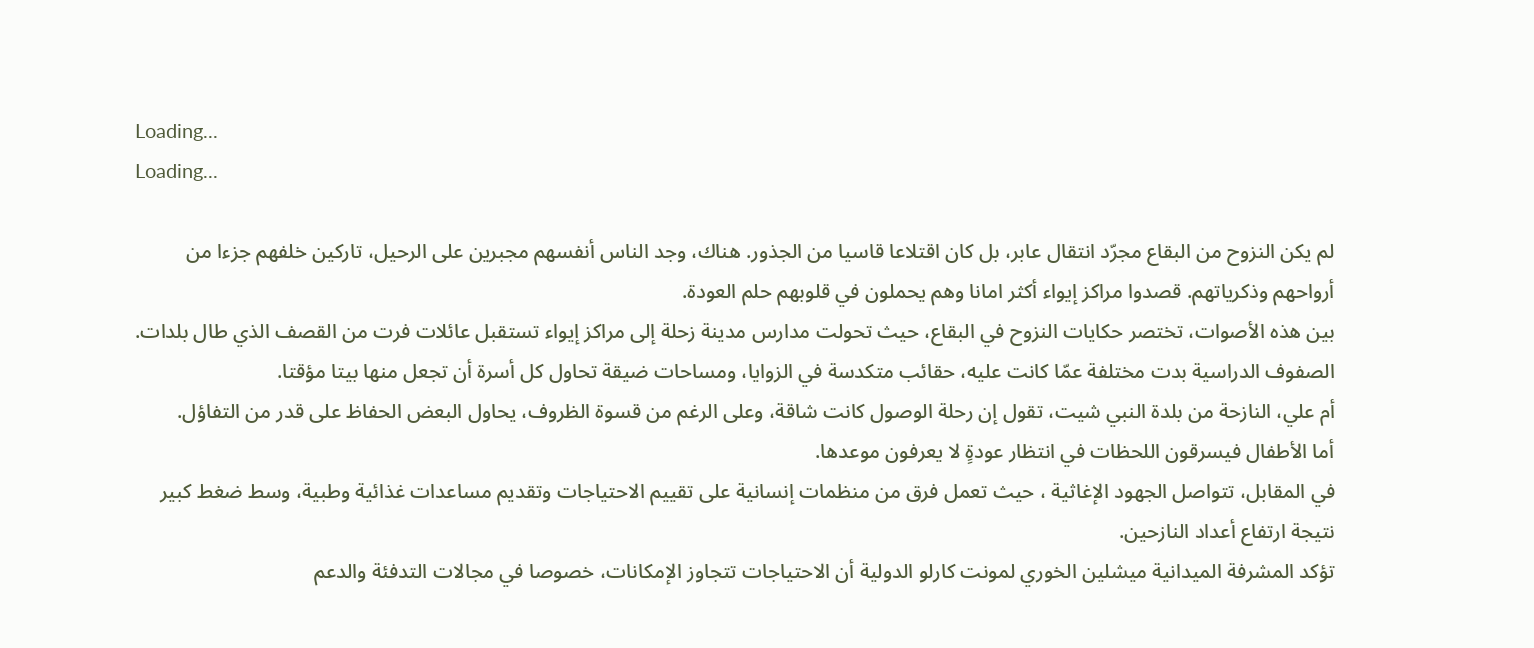Loading...
Loading...

لم يكن النزوح من البقاع مجرّد انتقال عابر، بل كان اقتلاعا قاسيا من الجذور. هناك، وجد الناس أنفسهم مجبرين على الرحيل، تاركين خلفهم جزءا من أرواحهم وذكرياتهم. قصدوا مراكز إيواء أكثر امانا وهم يحملون في قلوبهم حلم العودة.
بين هذه الأصوات، تختصر حكايات النزوح في البقاع، حيث تحولت مدارس مدينة زحلة إلى مراكز إيواء تستقبل عائلات فرت من القصف الذي طال بلدات.
الصفوف الدراسية بدت مختلفة عمّا كانت عليه، حقائب متكدسة في الزوايا، ومساحات ضيقة تحاول كل أسرة أن تجعل منها بيتا مؤقتا.
أم علي، النازحة من بلدة النبي شيت، تقول إن رحلة الوصول كانت شاقة، وعلى الرغم من قسوة الظروف، يحاول البعض الحفاظ على قدر من التفاؤل.
أما الأطفال فيسرقون اللحظات في انتظار عودةٍ لا يعرفون موعدها.
في المقابل، تتواصل الجهود الإغاثية ، حيث تعمل فرق من منظمات إنسانية على تقييم الاحتياجات وتقديم مساعدات غذائية وطبية، وسط ضغط كبير نتيجة ارتفاع أعداد النازحين.
تؤكد المشرفة الميدانية ميشلين الخوري لمونت كارلو الدولية أن الاحتياجات تتجاوز الإمكانات، خصوصا في مجالات التدفئة والدعم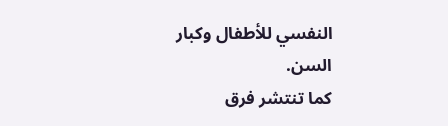النفسي للأطفال وكبار السن.
كما تنتشر فرق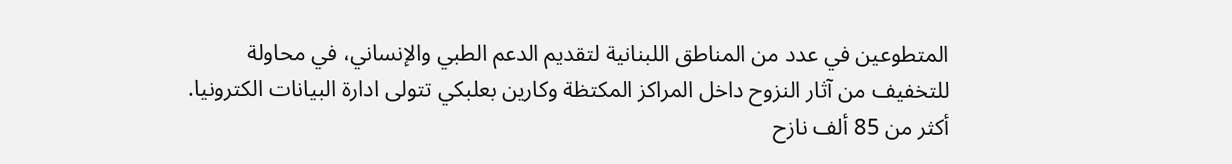المتطوعين في عدد من المناطق اللبنانية لتقديم الدعم الطبي والإنساني، في محاولة للتخفيف من آثار النزوح داخل المراكز المكتظة وكارين بعلبكي تتولى ادارة البيانات الكترونيا.
أكثر من 85 ألف نازح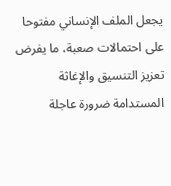يجعل الملف الإنساني مفتوحا على احتمالات صعبة، ما يفرض تعزيز التنسيق والإغاثة المستدامة ضرورة عاجلة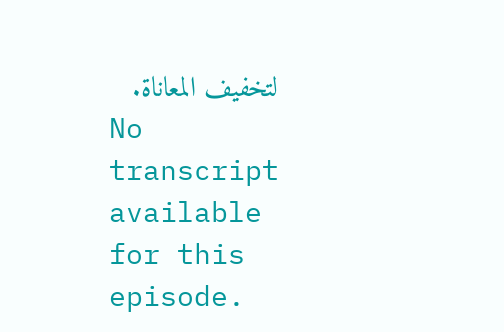لتخفيف المعاناة.
No transcript available for this episode.